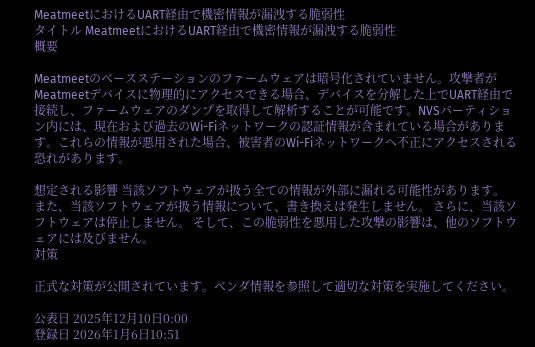MeatmeetにおけるUART経由で機密情報が漏洩する脆弱性
タイトル MeatmeetにおけるUART経由で機密情報が漏洩する脆弱性
概要

Meatmeetのベースステーションのファームウェアは暗号化されていません。攻撃者がMeatmeetデバイスに物理的にアクセスできる場合、デバイスを分解した上でUART経由で接続し、ファームウェアのダンプを取得して解析することが可能です。NVSパーティション内には、現在および過去のWi-Fiネットワークの認証情報が含まれている場合があります。これらの情報が悪用された場合、被害者のWi-Fiネットワークへ不正にアクセスされる恐れがあります。

想定される影響 当該ソフトウェアが扱う全ての情報が外部に漏れる可能性があります。 また、当該ソフトウェアが扱う情報について、書き換えは発生しません。 さらに、当該ソフトウェアは停止しません。 そして、この脆弱性を悪用した攻撃の影響は、他のソフトウェアには及びません。
対策

正式な対策が公開されています。ベンダ情報を参照して適切な対策を実施してください。

公表日 2025年12月10日0:00
登録日 2026年1月6日10:51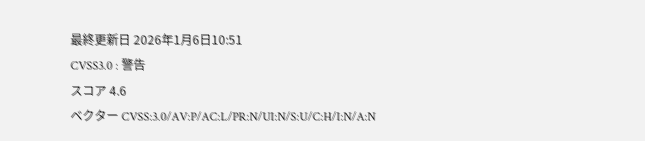最終更新日 2026年1月6日10:51
CVSS3.0 : 警告
スコア 4.6
ベクター CVSS:3.0/AV:P/AC:L/PR:N/UI:N/S:U/C:H/I:N/A:N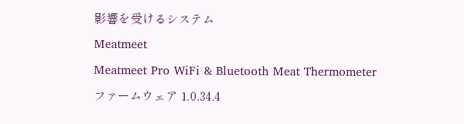影響を受けるシステム
Meatmeet
Meatmeet Pro WiFi & Bluetooth Meat Thermometer ファームウェア 1.0.34.4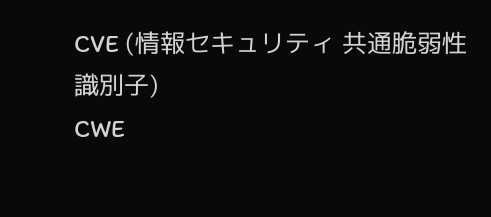CVE (情報セキュリティ 共通脆弱性識別子)
CWE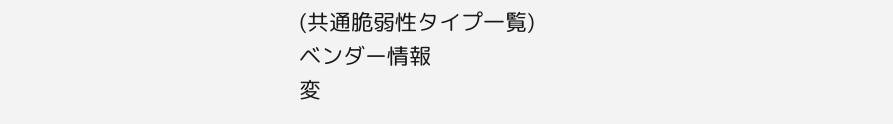(共通脆弱性タイプ一覧)
ベンダー情報
変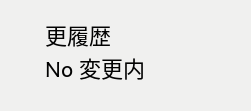更履歴
No 変更内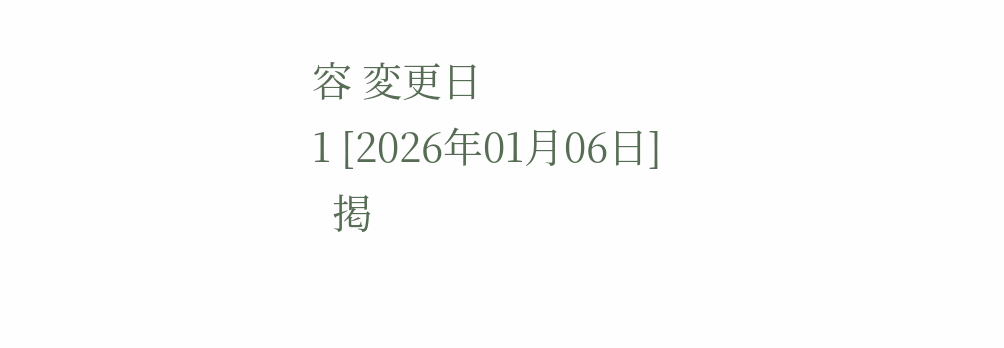容 変更日
1 [2026年01月06日]
  掲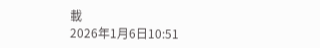載
2026年1月6日10:51